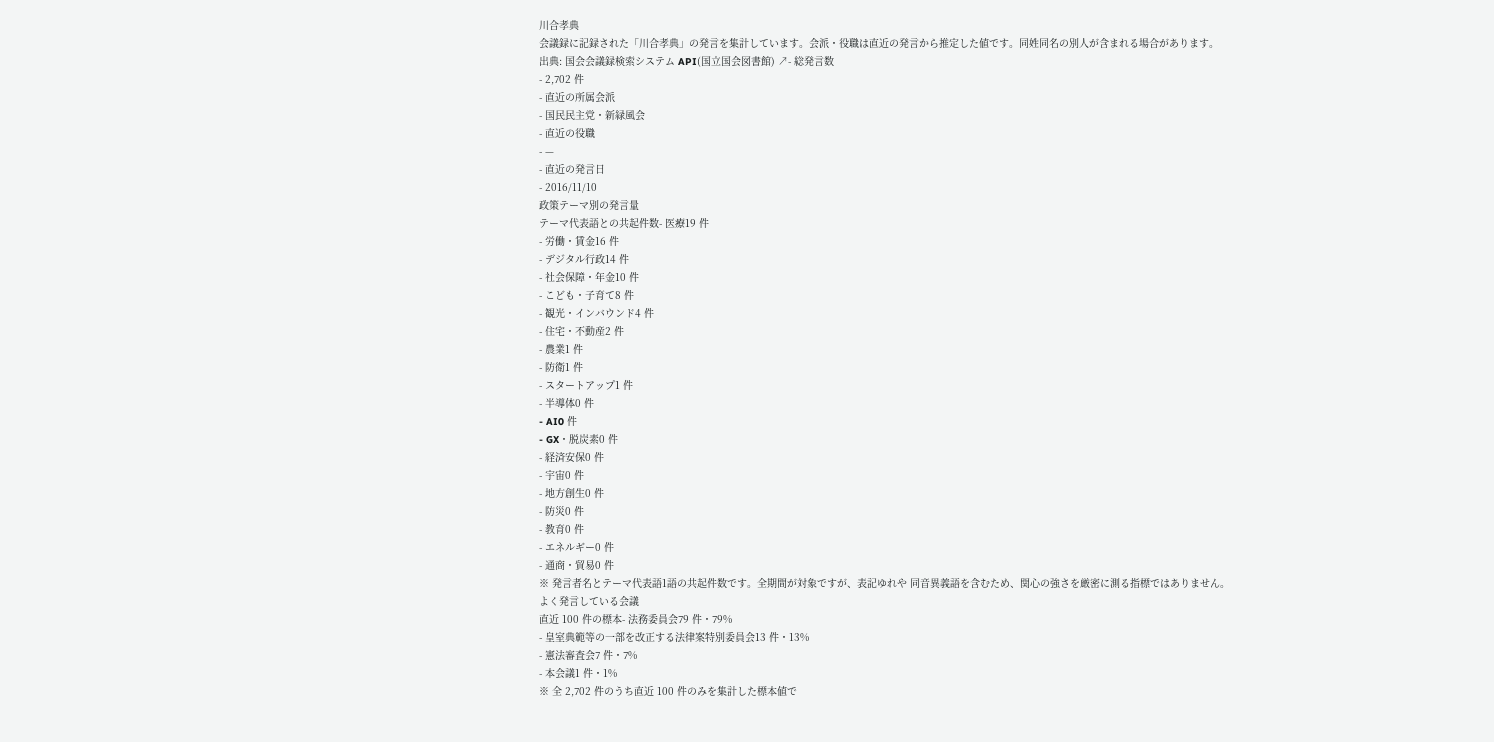川合孝典
会議録に記録された「川合孝典」の発言を集計しています。会派・役職は直近の発言から推定した値です。同姓同名の別人が含まれる場合があります。
出典: 国会会議録検索システム API(国立国会図書館) ↗- 総発言数
- 2,702 件
- 直近の所属会派
- 国民民主党・新緑風会
- 直近の役職
- —
- 直近の発言日
- 2016/11/10
政策テーマ別の発言量
テーマ代表語との共起件数- 医療19 件
- 労働・賃金16 件
- デジタル行政14 件
- 社会保障・年金10 件
- こども・子育て8 件
- 観光・インバウンド4 件
- 住宅・不動産2 件
- 農業1 件
- 防衛1 件
- スタートアップ1 件
- 半導体0 件
- AI0 件
- GX・脱炭素0 件
- 経済安保0 件
- 宇宙0 件
- 地方創生0 件
- 防災0 件
- 教育0 件
- エネルギー0 件
- 通商・貿易0 件
※ 発言者名とテーマ代表語1語の共起件数です。全期間が対象ですが、表記ゆれや 同音異義語を含むため、関心の強さを厳密に測る指標ではありません。
よく発言している会議
直近 100 件の標本- 法務委員会79 件・79%
- 皇室典範等の一部を改正する法律案特別委員会13 件・13%
- 憲法審査会7 件・7%
- 本会議1 件・1%
※ 全 2,702 件のうち直近 100 件のみを集計した標本値で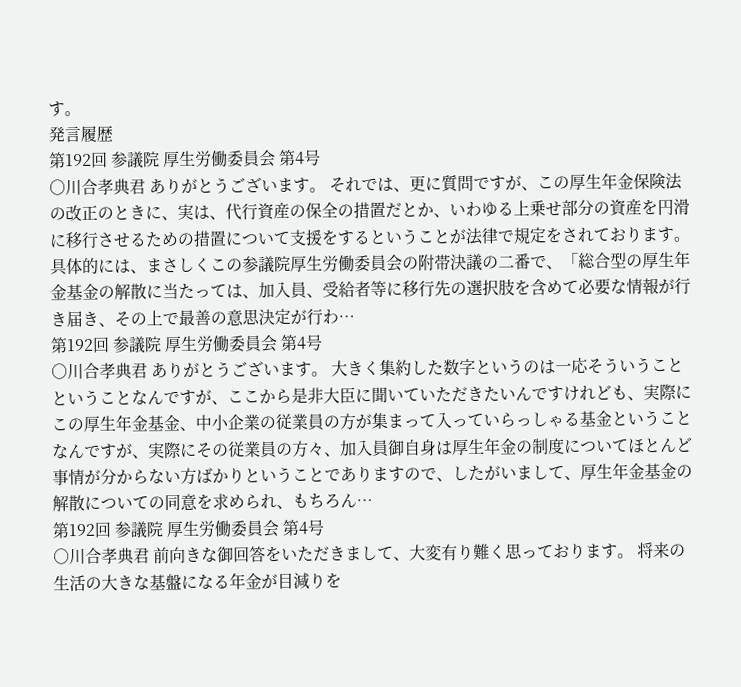す。
発言履歴
第192回 参議院 厚生労働委員会 第4号
○川合孝典君 ありがとうございます。 それでは、更に質問ですが、この厚生年金保険法の改正のときに、実は、代行資産の保全の措置だとか、いわゆる上乗せ部分の資産を円滑に移行させるための措置について支援をするということが法律で規定をされております。 具体的には、まさしくこの参議院厚生労働委員会の附帯決議の二番で、「総合型の厚生年金基金の解散に当たっては、加入員、受給者等に移行先の選択肢を含めて必要な情報が行き届き、その上で最善の意思決定が行わ…
第192回 参議院 厚生労働委員会 第4号
○川合孝典君 ありがとうございます。 大きく集約した数字というのは一応そういうことということなんですが、ここから是非大臣に聞いていただきたいんですけれども、実際にこの厚生年金基金、中小企業の従業員の方が集まって入っていらっしゃる基金ということなんですが、実際にその従業員の方々、加入員御自身は厚生年金の制度についてほとんど事情が分からない方ばかりということでありますので、したがいまして、厚生年金基金の解散についての同意を求められ、もちろん…
第192回 参議院 厚生労働委員会 第4号
○川合孝典君 前向きな御回答をいただきまして、大変有り難く思っております。 将来の生活の大きな基盤になる年金が目減りを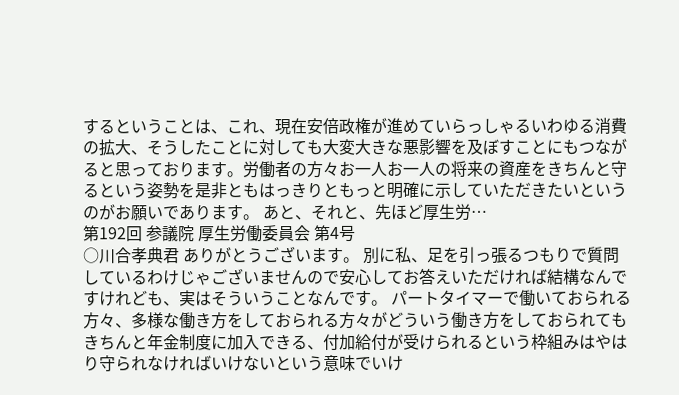するということは、これ、現在安倍政権が進めていらっしゃるいわゆる消費の拡大、そうしたことに対しても大変大きな悪影響を及ぼすことにもつながると思っております。労働者の方々お一人お一人の将来の資産をきちんと守るという姿勢を是非ともはっきりともっと明確に示していただきたいというのがお願いであります。 あと、それと、先ほど厚生労…
第192回 参議院 厚生労働委員会 第4号
○川合孝典君 ありがとうございます。 別に私、足を引っ張るつもりで質問しているわけじゃございませんので安心してお答えいただければ結構なんですけれども、実はそういうことなんです。 パートタイマーで働いておられる方々、多様な働き方をしておられる方々がどういう働き方をしておられてもきちんと年金制度に加入できる、付加給付が受けられるという枠組みはやはり守られなければいけないという意味でいけ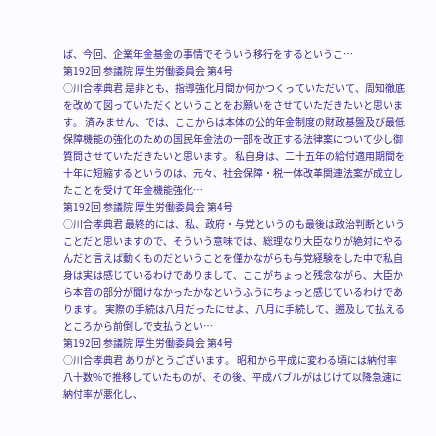ば、今回、企業年金基金の事情でそういう移行をするというこ…
第192回 参議院 厚生労働委員会 第4号
○川合孝典君 是非とも、指導強化月間か何かつくっていただいて、周知徹底を改めて図っていただくということをお願いをさせていただきたいと思います。 済みません、では、ここからは本体の公的年金制度の財政基盤及び最低保障機能の強化のための国民年金法の一部を改正する法律案について少し御質問させていただきたいと思います。 私自身は、二十五年の給付適用期間を十年に短縮するというのは、元々、社会保障・税一体改革関連法案が成立したことを受けて年金機能強化…
第192回 参議院 厚生労働委員会 第4号
○川合孝典君 最終的には、私、政府・与党というのも最後は政治判断ということだと思いますので、そういう意味では、総理なり大臣なりが絶対にやるんだと言えば動くものだということを僅かながらも与党経験をした中で私自身は実は感じているわけでありまして、ここがちょっと残念ながら、大臣から本音の部分が聞けなかったかなというふうにちょっと感じているわけであります。 実際の手続は八月だったにせよ、八月に手続して、遡及して払えるところから前倒しで支払うとい…
第192回 参議院 厚生労働委員会 第4号
○川合孝典君 ありがとうございます。 昭和から平成に変わる頃には納付率八十数%で推移していたものが、その後、平成バブルがはじけて以降急速に納付率が悪化し、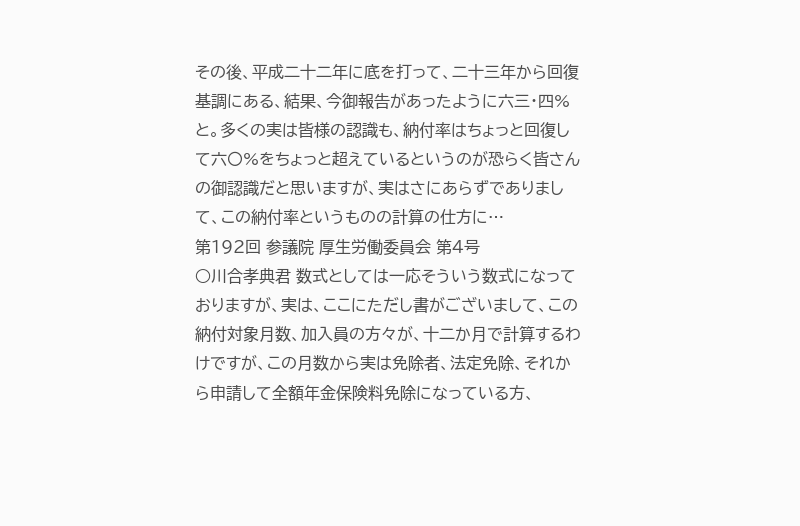その後、平成二十二年に底を打って、二十三年から回復基調にある、結果、今御報告があったように六三・四%と。多くの実は皆様の認識も、納付率はちょっと回復して六〇%をちょっと超えているというのが恐らく皆さんの御認識だと思いますが、実はさにあらずでありまして、この納付率というものの計算の仕方に…
第192回 参議院 厚生労働委員会 第4号
○川合孝典君 数式としては一応そういう数式になっておりますが、実は、ここにただし書がございまして、この納付対象月数、加入員の方々が、十二か月で計算するわけですが、この月数から実は免除者、法定免除、それから申請して全額年金保険料免除になっている方、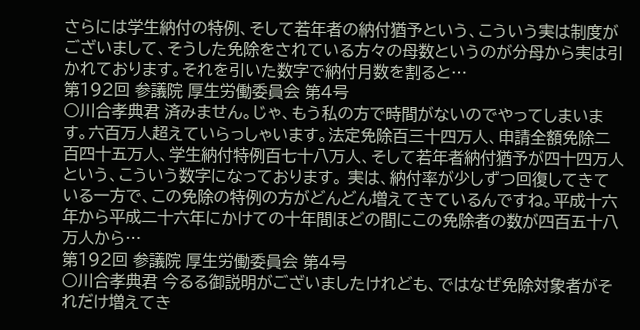さらには学生納付の特例、そして若年者の納付猶予という、こういう実は制度がございまして、そうした免除をされている方々の母数というのが分母から実は引かれております。それを引いた数字で納付月数を割ると…
第192回 参議院 厚生労働委員会 第4号
○川合孝典君 済みません。じゃ、もう私の方で時間がないのでやってしまいます。六百万人超えていらっしゃいます。法定免除百三十四万人、申請全額免除二百四十五万人、学生納付特例百七十八万人、そして若年者納付猶予が四十四万人という、こういう数字になっております。 実は、納付率が少しずつ回復してきている一方で、この免除の特例の方がどんどん増えてきているんですね。平成十六年から平成二十六年にかけての十年間ほどの間にこの免除者の数が四百五十八万人から…
第192回 参議院 厚生労働委員会 第4号
○川合孝典君 今るる御説明がございましたけれども、ではなぜ免除対象者がそれだけ増えてき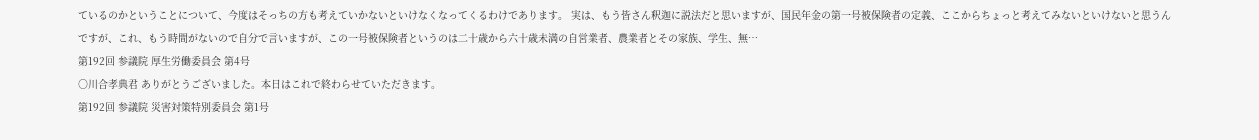ているのかということについて、今度はそっちの方も考えていかないといけなくなってくるわけであります。 実は、もう皆さん釈迦に説法だと思いますが、国民年金の第一号被保険者の定義、ここからちょっと考えてみないといけないと思うんですが、これ、もう時間がないので自分で言いますが、この一号被保険者というのは二十歳から六十歳未満の自営業者、農業者とその家族、学生、無…
第192回 参議院 厚生労働委員会 第4号
○川合孝典君 ありがとうございました。本日はこれで終わらせていただきます。
第192回 参議院 災害対策特別委員会 第1号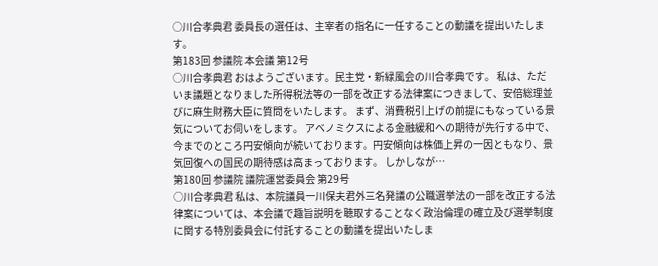○川合孝典君 委員長の選任は、主宰者の指名に一任することの動議を提出いたします。
第183回 参議院 本会議 第12号
○川合孝典君 おはようございます。民主党・新緑風会の川合孝典です。 私は、ただいま議題となりました所得税法等の一部を改正する法律案につきまして、安倍総理並びに麻生財務大臣に質問をいたします。 まず、消費税引上げの前提にもなっている景気についてお伺いをします。 アベノミクスによる金融緩和への期待が先行する中で、今までのところ円安傾向が続いております。円安傾向は株価上昇の一因ともなり、景気回復への国民の期待感は高まっております。 しかしなが…
第180回 参議院 議院運営委員会 第29号
○川合孝典君 私は、本院議員一川保夫君外三名発議の公職選挙法の一部を改正する法律案については、本会議で趣旨説明を聴取することなく政治倫理の確立及び選挙制度に関する特別委員会に付託することの動議を提出いたしま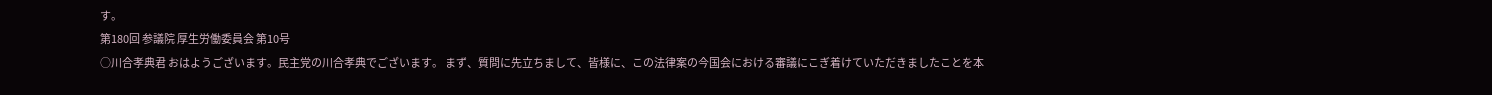す。
第180回 参議院 厚生労働委員会 第10号
○川合孝典君 おはようございます。民主党の川合孝典でございます。 まず、質問に先立ちまして、皆様に、この法律案の今国会における審議にこぎ着けていただきましたことを本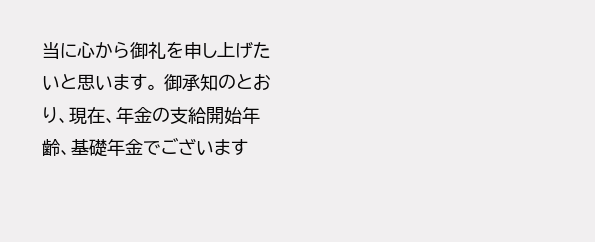当に心から御礼を申し上げたいと思います。 御承知のとおり、現在、年金の支給開始年齢、基礎年金でございます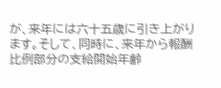が、来年には六十五歳に引き上がります。そして、同時に、来年から報酬比例部分の支給開始年齢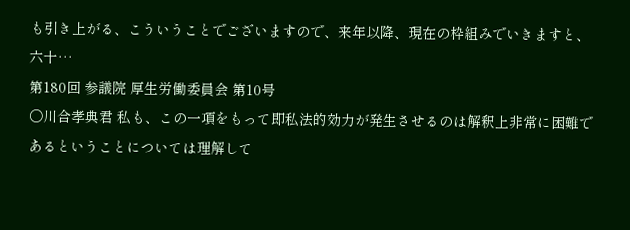も引き上がる、こういうことでございますので、来年以降、現在の枠組みでいきますと、六十…
第180回 参議院 厚生労働委員会 第10号
○川合孝典君 私も、この一項をもって即私法的効力が発生させるのは解釈上非常に困難であるということについては理解して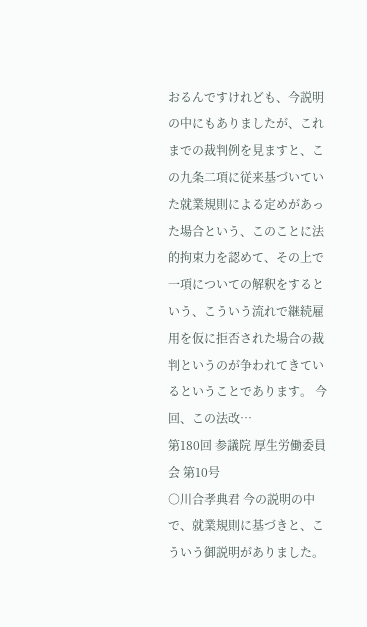おるんですけれども、今説明の中にもありましたが、これまでの裁判例を見ますと、この九条二項に従来基づいていた就業規則による定めがあった場合という、このことに法的拘束力を認めて、その上で一項についての解釈をするという、こういう流れで継続雇用を仮に拒否された場合の裁判というのが争われてきているということであります。 今回、この法改…
第180回 参議院 厚生労働委員会 第10号
○川合孝典君 今の説明の中で、就業規則に基づきと、こういう御説明がありました。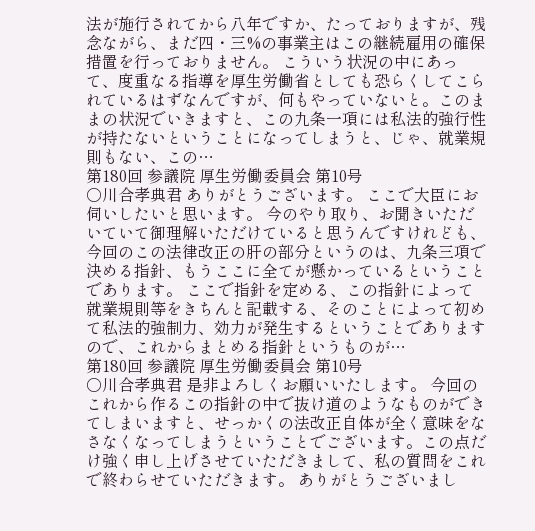法が施行されてから八年ですか、たっておりますが、残念ながら、まだ四・三%の事業主はこの継続雇用の確保措置を行っておりません。 こういう状況の中にあって、度重なる指導を厚生労働省としても恐らくしてこられているはずなんですが、何もやっていないと。このままの状況でいきますと、この九条一項には私法的強行性が持たないということになってしまうと、じゃ、就業規則もない、この…
第180回 参議院 厚生労働委員会 第10号
○川合孝典君 ありがとうございます。 ここで大臣にお伺いしたいと思います。 今のやり取り、お聞きいただいていて御理解いただけていると思うんですけれども、今回のこの法律改正の肝の部分というのは、九条三項で決める指針、もうここに全てが懸かっているということであります。 ここで指針を定める、この指針によって就業規則等をきちんと記載する、そのことによって初めて私法的強制力、効力が発生するということでありますので、これからまとめる指針というものが…
第180回 参議院 厚生労働委員会 第10号
○川合孝典君 是非よろしくお願いいたします。 今回のこれから作るこの指針の中で抜け道のようなものができてしまいますと、せっかくの法改正自体が全く意味をなさなくなってしまうということでございます。この点だけ強く申し上げさせていただきまして、私の質問をこれで終わらせていただきます。 ありがとうございまし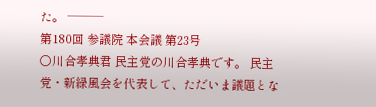た。 ───
第180回 参議院 本会議 第23号
○川合孝典君 民主党の川合孝典です。 民主党・新緑風会を代表して、ただいま議題とな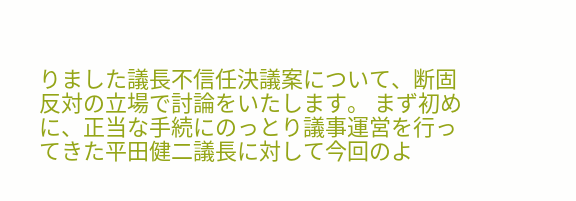りました議長不信任決議案について、断固反対の立場で討論をいたします。 まず初めに、正当な手続にのっとり議事運営を行ってきた平田健二議長に対して今回のよ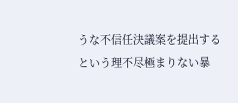うな不信任決議案を提出するという理不尽極まりない暴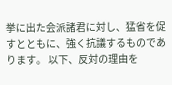挙に出た会派諸君に対し、猛省を促すとともに、強く抗議するものであります。 以下、反対の理由を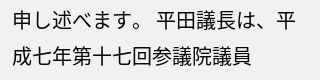申し述べます。 平田議長は、平成七年第十七回参議院議員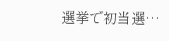選挙で初当選…